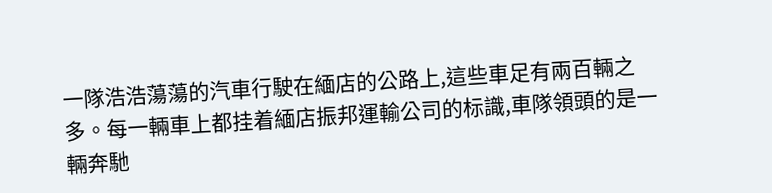一隊浩浩蕩蕩的汽車行駛在緬店的公路上,這些車足有兩百輛之多。每一輛車上都挂着緬店振邦運輸公司的标識,車隊領頭的是一輛奔馳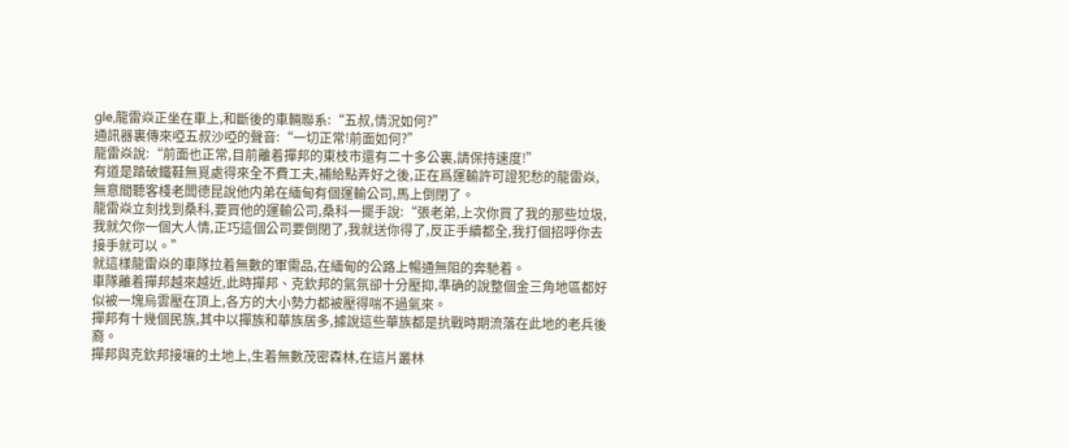gle,龍雷焱正坐在車上,和斷後的車輛聯系:“五叔,情況如何?”
通訊器裏傳來啞五叔沙啞的聲音:“一切正常!前面如何?”
龍雷焱說:“前面也正常,目前離着撣邦的東枝市還有二十多公裏,請保持速度!”
有道是踏破鐵鞋無覓處得來全不費工夫,補給點弄好之後,正在爲運輸許可證犯愁的龍雷焱,無意間聽客棧老闆德昆說他内弟在緬甸有個運輸公司,馬上倒閉了。
龍雷焱立刻找到桑科,要買他的運輸公司,桑科一擺手說:“張老弟,上次你買了我的那些垃圾,我就欠你一個大人情,正巧這個公司要倒閉了,我就送你得了,反正手續都全,我打個招呼你去接手就可以。”
就這樣龍雷焱的車隊拉着無數的軍需品,在緬甸的公路上暢通無阻的奔馳着。
車隊離着撣邦越來越近,此時撣邦、克欽邦的氣氛卻十分壓抑,準确的說整個金三角地區都好似被一塊烏雲壓在頂上,各方的大小勢力都被壓得喘不過氣來。
撣邦有十幾個民族,其中以撣族和華族居多,據說這些華族都是抗戰時期流落在此地的老兵後裔。
撣邦與克欽邦接壤的土地上,生着無數茂密森林,在這片叢林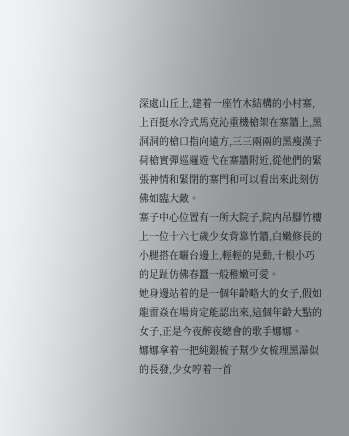深處山丘上,建着一座竹木結構的小村寨,上百挺水冷式馬克沁重機槍架在寨牆上,黑洞洞的槍口指向遠方,三三兩兩的黑瘦漢子荷槍實彈巡邏遊弋在寨牆附近,從他們的緊張神情和緊閉的寨門和可以看出來此刻仿佛如臨大敵。
寨子中心位置有一所大院子,院内吊腳竹樓上一位十六七歲少女背靠竹牆,白嫩修長的小腿搭在曬台邊上,輕輕的晃動,十根小巧的足趾仿佛春蠶一般稚嫩可愛。
她身邊站着的是一個年齡略大的女子,假如龍雷焱在場肯定能認出來,這個年齡大點的女子,正是今夜醉夜總會的歌手娜娜。
娜娜拿着一把純銀梳子幫少女梳理黑瀑似的長發,少女哼着一首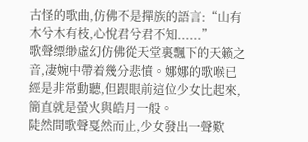古怪的歌曲,仿佛不是撣族的語言:“山有木兮木有枝,心悅君兮君不知......”
歌聲缥缈虛幻仿佛從天堂裏飄下的天籁之音,凄婉中帶着幾分悲憤。娜娜的歌喉已經是非常動聽,但跟眼前這位少女比起來,簡直就是螢火與皓月一般。
陡然間歌聲戛然而止,少女發出一聲歎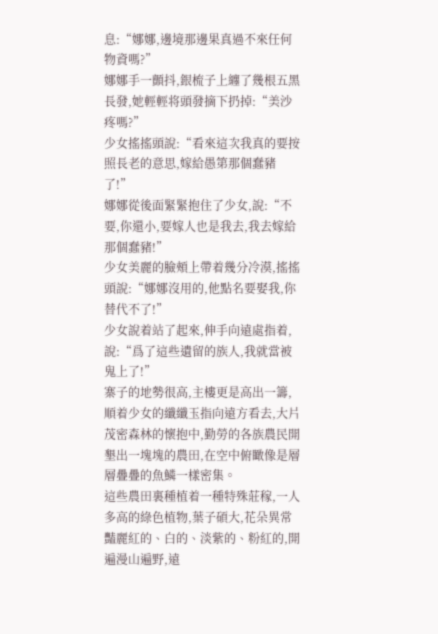息:“娜娜,邊境那邊果真過不來任何物資嗎?”
娜娜手一顫抖,銀梳子上纏了幾根五黑長發,她輕輕将頭發摘下扔掉:“美沙疼嗎?”
少女搖搖頭說:“看來這次我真的要按照長老的意思,嫁給愚第那個蠢豬了!”
娜娜從後面緊緊抱住了少女,說:“不要,你還小,要嫁人也是我去,我去嫁給那個蠢豬!”
少女美麗的臉頰上帶着幾分冷漠,搖搖頭說:“娜娜沒用的,他點名要娶我,你替代不了!”
少女說着站了起來,伸手向遠處指着,說:“爲了這些遺留的族人,我就當被鬼上了!”
寨子的地勢很高,主樓更是高出一籌,順着少女的纖纖玉指向遠方看去,大片茂密森林的懷抱中,勤勞的各族農民開墾出一塊塊的農田,在空中俯瞰像是層層疊疊的魚鱗一樣密集。
這些農田裏種植着一種特殊莊稼,一人多高的綠色植物,葉子碩大,花朵異常豔麗紅的、白的、淡紫的、粉紅的,開遍漫山遍野,遠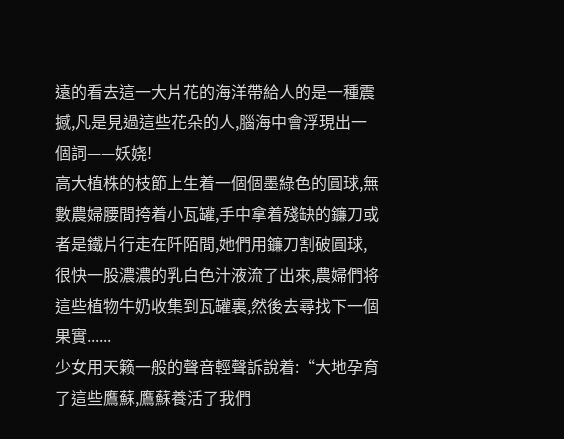遠的看去這一大片花的海洋帶給人的是一種震撼,凡是見過這些花朵的人,腦海中會浮現出一個詞——妖娆!
高大植株的枝節上生着一個個墨綠色的圓球,無數農婦腰間挎着小瓦罐,手中拿着殘缺的鐮刀或者是鐵片行走在阡陌間,她們用鐮刀割破圓球,很快一股濃濃的乳白色汁液流了出來,農婦們将這些植物牛奶收集到瓦罐裏,然後去尋找下一個果實......
少女用天籁一般的聲音輕聲訴說着:“大地孕育了這些鷹蘇,鷹蘇養活了我們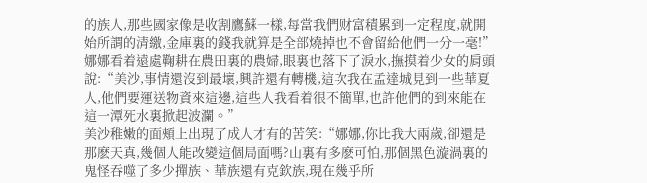的族人,那些國家像是收割鷹蘇一樣,每當我們财富積累到一定程度,就開始所謂的清繳,金庫裏的錢我就算是全部燒掉也不會留給他們一分一毫!”
娜娜看着遠處鞠耕在農田裏的農婦,眼裏也落下了淚水,撫摸着少女的肩頭說:“美沙,事情還沒到最壞,興許還有轉機,這次我在孟達城見到一些華夏人,他們要運送物資來這邊,這些人我看着很不簡單,也許他們的到來能在這一潭死水裏掀起波瀾。”
美沙稚嫩的面頰上出現了成人才有的苦笑:“娜娜,你比我大兩歲,卻還是那麽天真,幾個人能改變這個局面嗎?山裏有多麽可怕,那個黑色漩渦裏的鬼怪吞噬了多少撣族、華族還有克欽族,現在幾乎所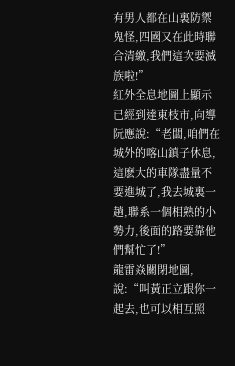有男人都在山裏防禦鬼怪,四國又在此時聯合清繳,我們這次要滅族啦!”
紅外全息地圖上顯示已經到達東枝市,向導阮應說:“老闆,咱們在城外的喀山鎮子休息,這麽大的車隊盡量不要進城了,我去城裏一趟,聯系一個相熟的小勢力,後面的路要靠他們幫忙了!”
龍雷焱關閉地圖,說:“叫黃正立跟你一起去,也可以相互照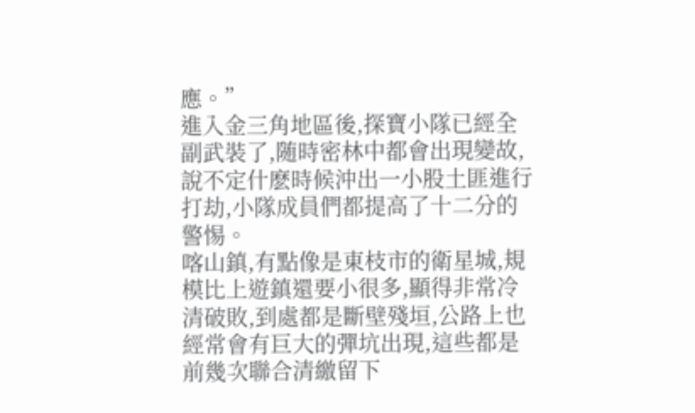應。”
進入金三角地區後,探寶小隊已經全副武裝了,随時密林中都會出現變故,說不定什麽時候沖出一小股土匪進行打劫,小隊成員們都提高了十二分的警惕。
喀山鎮,有點像是東枝市的衛星城,規模比上遊鎮還要小很多,顯得非常冷清破敗,到處都是斷壁殘垣,公路上也經常會有巨大的彈坑出現,這些都是前幾次聯合清繳留下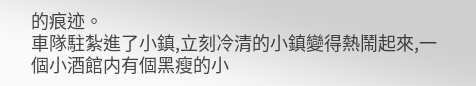的痕迹。
車隊駐紮進了小鎮,立刻冷清的小鎮變得熱鬧起來,一個小酒館内有個黑瘦的小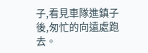子,看見車隊進鎮子後,匆忙的向遠處跑去。